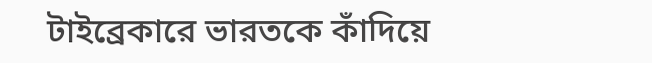টাইব্রেকারে ভারতকে কাঁদিয়ে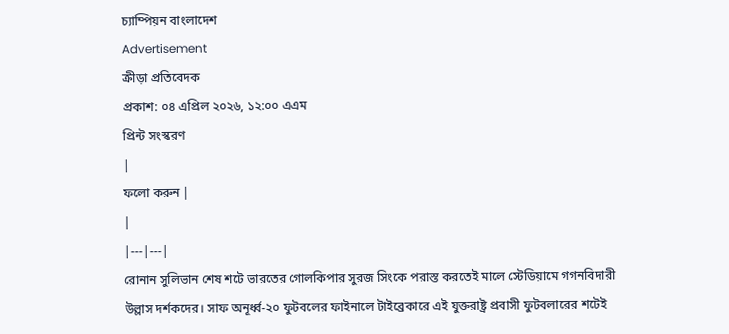চ্যাম্পিয়ন বাংলাদেশ
Advertisement
ক্রীড়া প্রতিবেদক
প্রকাশ: ০৪ এপ্রিল ২০২৬, ১২:০০ এএম
প্রিন্ট সংস্করণ
|
ফলো করুন |
|
|---|---|
রোনান সুলিভান শেষ শটে ভারতের গোলকিপার সুরজ সিংকে পরাস্ত করতেই মালে স্টেডিয়ামে গগনবিদারী উল্লাস দর্শকদের। সাফ অনূর্ধ্ব-২০ ফুটবলের ফাইনালে টাইব্রেকারে এই যুক্তরাষ্ট্র প্রবাসী ফুটবলারের শটেই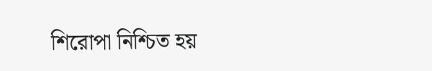শিরোপা নিশ্চিত হয়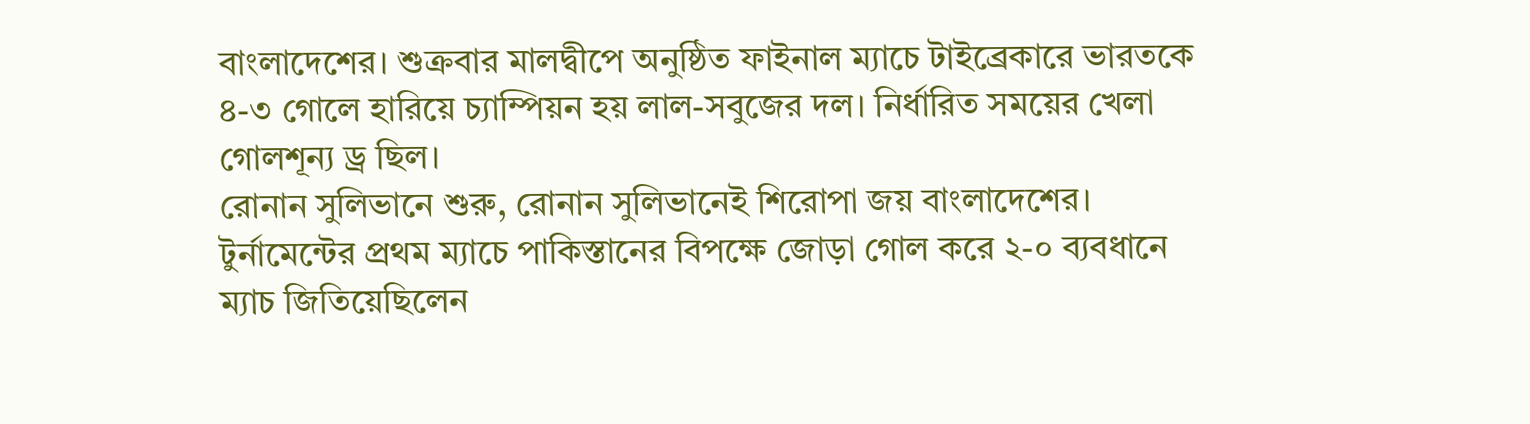বাংলাদেশের। শুক্রবার মালদ্বীপে অনুষ্ঠিত ফাইনাল ম্যাচে টাইব্রেকারে ভারতকে ৪-৩ গোলে হারিয়ে চ্যাম্পিয়ন হয় লাল-সবুজের দল। নির্ধারিত সময়ের খেলা গোলশূন্য ড্র ছিল।
রোনান সুলিভানে শুরু, রোনান সুলিভানেই শিরোপা জয় বাংলাদেশের। টুর্নামেন্টের প্রথম ম্যাচে পাকিস্তানের বিপক্ষে জোড়া গোল করে ২-০ ব্যবধানে ম্যাচ জিতিয়েছিলেন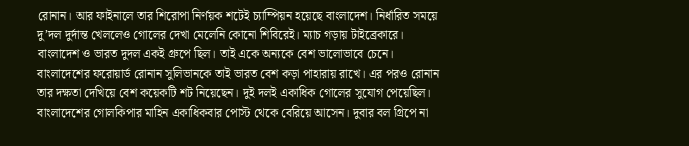রোনান। আর ফাইনালে তার শিরোপা নির্ণয়ক শটেই চ্যাম্পিয়ন হয়েছে বাংলাদেশ। নির্ধারিত সময়ে দু’দল দুর্দান্ত খেললেও গোলের দেখা মেলেনি কোনো শিবিরেই। ম্যাচ গড়ায় টাইব্রেকারে।
বাংলাদেশ ও ভারত দুদল একই গ্রুপে ছিল। তাই একে অন্যকে বেশ ভালোভাবে চেনে। বাংলাদেশের ফরোয়ার্ড রোনান সুলিভানকে তাই ভারত বেশ কড়া পাহারায় রাখে। এর পরও রোনান তার দক্ষতা দেখিয়ে বেশ কয়েকটি শট নিয়েছেন। দুই দলই একাধিক গোলের সুযোগ পেয়েছিল। বাংলাদেশের গোলকিপার মাহিন একাধিকবার পোস্ট থেকে বেরিয়ে আসেন। দুবার বল গ্রিপে না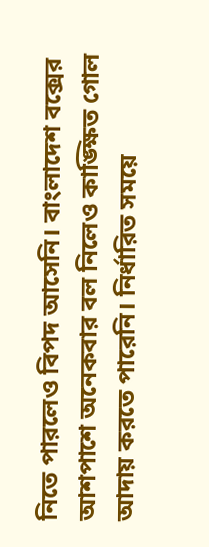নিতে পারলেও বিপদ আসেনি। বাংলাদেশ বক্সের আশপাশে অনেকবার বল নিলেও কাঙ্ক্ষিত গোল আদায় করতে পারেনি। নির্ধারিত সময়ে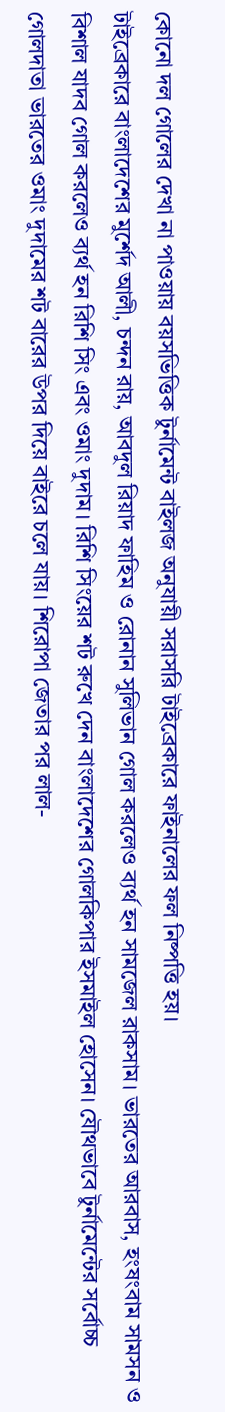কোনো দল গোলের দেখা না পাওয়ায় বয়সভিত্তিক টুর্নামেন্ট বাইলজ অনুযায়ী সরাসরি টাইব্রেকারে ফাইনালের ফল নিষ্পত্তি হয়।
টাইব্রেকারে বাংলাদেশের মুর্শেদ আলী, চন্দন রায়, আবদুল রিয়াদ ফাহিম ও রোনান সুলিভান গোল করলেও ব্যর্থ হন সামজেল রাকসাম। ভারতের আরবাস, হংষংবাম সামসন ও বিশাল যাদব গোল করলেও ব্যর্থ হন রিশি সিং এবং ওমাং দুদাম। রিশি সিংয়ের শট রুখে দেন বাংলাদেশের গোলকিপার ইসমাইল হোসেন। যৌথভাবে টুর্নামেন্টের সর্বোচ্চ গোলদাতা ভারতের ওমাং দুদামের শট বারের উপর দিয়ে বাইরে চলে যায়। শিরোপা জেতার পর লাল-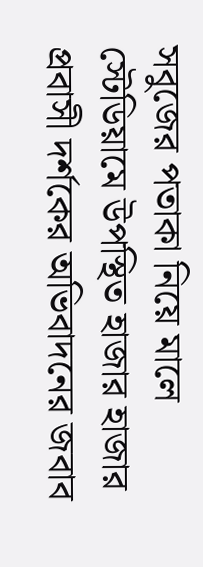সবুজের পতাকা নিয়ে মালে স্টেডিয়ামে উপস্থিত হাজার হাজার প্রবাসী দর্শকের অভিবাদনের জবাব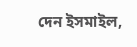দেন ইসমাইল,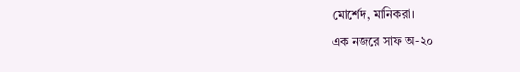মোর্শেদ, মানিকরা।
এক নজরে সাফ অ-২০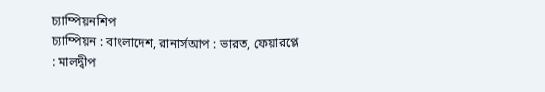চ্যাম্পিয়নশিপ
চ্যাম্পিয়ন : বাংলাদেশ, রানার্সআপ : ভারত, ফেয়ারপ্লে : মালদ্বীপ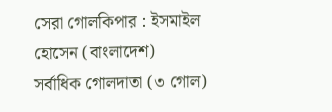সেরা গোলকিপার : ইসমাইল হোসেন (বাংলাদেশ)
সর্বাধিক গোলদাতা (৩ গোল)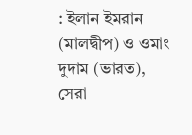: ইলান ইমরান (মালদ্বীপ) ও ওমাং দুদাম (ভারত), সেরা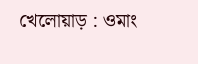খেলোয়াড় : ওমাং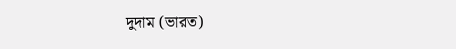দুদাম (ভারত)